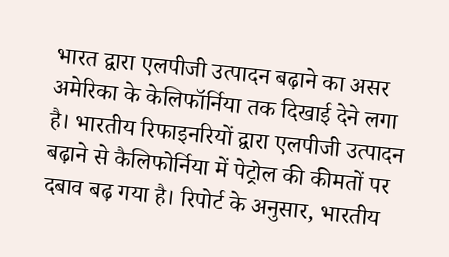भारत द्वारा एलपीजी उत्पादन बढ़ाने का असर अमेरिका के केलिफॉर्निया तक दिखाई देने लगा है। भारतीय रिफाइनरियों द्वारा एलपीजी उत्पादन बढ़ाने से कैलिफोर्निया में पेट्रोल की कीमतों पर दबाव बढ़ गया है। रिपोर्ट के अनुसार, भारतीय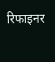रिफाइनर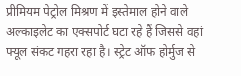प्रीमियम पेट्रोल मिश्रण में इस्तेमाल होने वाले अल्काइलेट का एक्सपोर्ट घटा रहे हैं जिससे वहां फ्यूल संकट गहरा रहा है। स्ट्रेट ऑफ होर्मुज से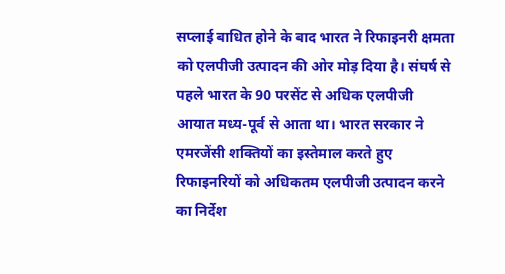सप्लाई बाधित होने के बाद भारत ने रिफाइनरी क्षमता को एलपीजी उत्पादन की ओर मोड़ दिया है। संघर्ष से पहले भारत के 90 परसेंट से अधिक एलपीजी आयात मध्य-पूर्व से आता था। भारत सरकार ने एमरजेंसी शक्तियों का इस्तेमाल करते हुए रिफाइनरियों को अधिकतम एलपीजी उत्पादन करने का निर्देश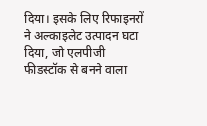दिया। इसके लिए रिफाइनरों ने अल्काइलेट उत्पादन घटा दिया, जो एलपीजी फीडस्टॉक से बनने वाला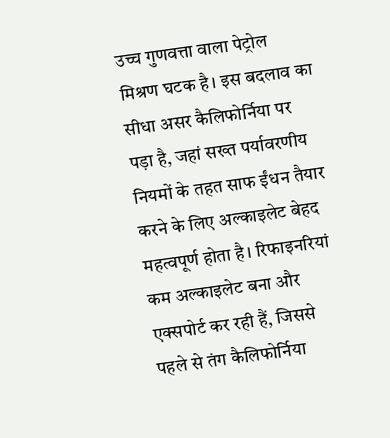उच्च गुणवत्ता वाला पेट्रोल मिश्रण घटक है। इस बदलाव का सीधा असर कैलिफोर्निया पर पड़ा है, जहां सख्त पर्यावरणीय नियमों के तहत साफ ईंधन तैयार करने के लिए अल्काइलेट बेहद महत्वपूर्ण होता है। रिफाइनरियां कम अल्काइलेट बना और एक्सपोर्ट कर रही हैं, जिससे पहले से तंग कैलिफोर्निया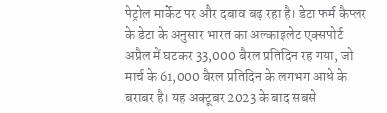पेट्रोल मार्केट पर और दबाव बढ़ रहा है। डेटा फर्म कैप्लर के डेटा के अनुसार भारत का अल्काइलेट एक्सपोर्ट अप्रैल में घटकर 33,000 बैरल प्रतिदिन रह गया, जो मार्च के 61,000 बैरल प्रतिदिन के लगभग आधे के बराबर है। यह अक्टूबर 2023 के बाद सबसे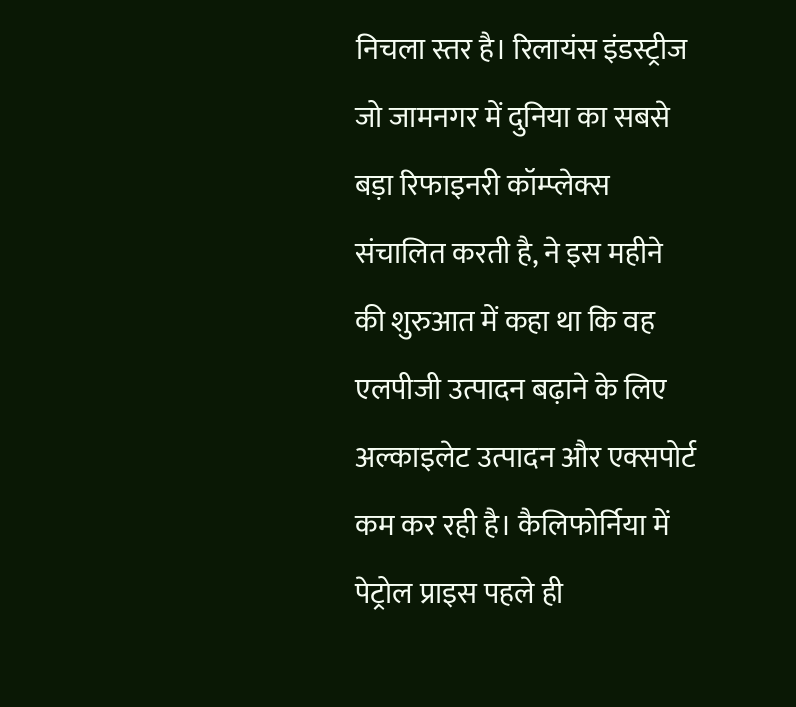निचला स्तर है। रिलायंस इंडस्ट्रीज जो जामनगर में दुनिया का सबसे बड़ा रिफाइनरी कॉम्प्लेक्स संचालित करती है, ने इस महीने की शुरुआत में कहा था कि वह एलपीजी उत्पादन बढ़ाने के लिए अल्काइलेट उत्पादन और एक्सपोर्ट कम कर रही है। कैलिफोर्निया में पेट्रोल प्राइस पहले ही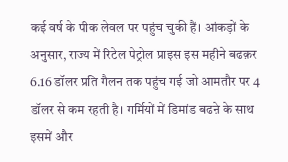कई वर्ष के पीक लेवल पर पहुंच चुकी हैं। आंकड़ों के अनुसार, राज्य में रिटेल पेट्रोल प्राइस इस महीने बढक़र 6.16 डॉलर प्रति गैलन तक पहुंच गई जो आमतौर पर 4 डॉलर से कम रहती है। गर्मियों में डिमांड बढऩे के साथ इसमें और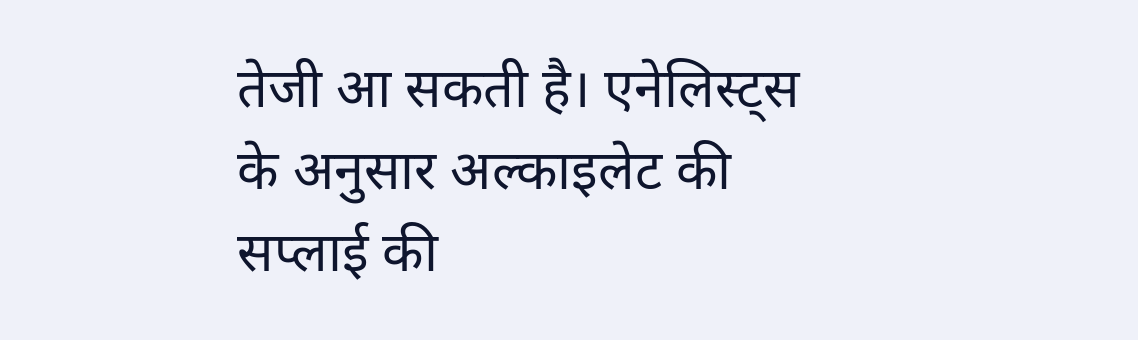तेजी आ सकती है। एनेलिस्ट्स के अनुसार अल्काइलेट की सप्लाई की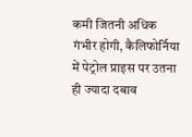कमी जितनी अधिक गंभीर होगी, कैलिफोर्निया में पेट्रोल प्राइस पर उतना ही ज्यादा दबाव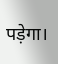पड़ेगा।